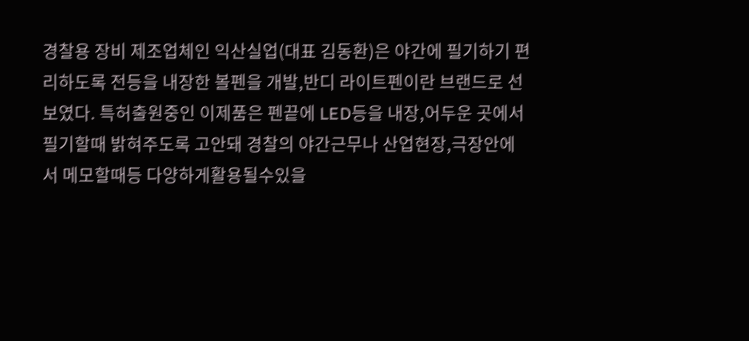경찰용 장비 제조업체인 익산실업(대표 김동환)은 야간에 필기하기 편리하도록 전등을 내장한 볼펜을 개발,반디 라이트펜이란 브랜드로 선보였다. 특허출원중인 이제품은 펜끝에 LED등을 내장,어두운 곳에서 필기할때 밝혀주도록 고안돼 경찰의 야간근무나 산업현장,극장안에서 메모할때등 다양하게활용될수있을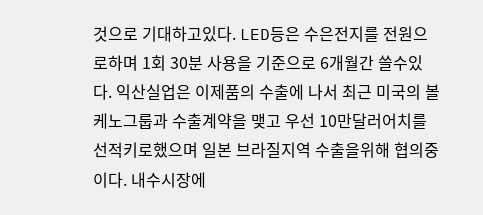것으로 기대하고있다. LED등은 수은전지를 전원으로하며 1회 30분 사용을 기준으로 6개월간 쓸수있다. 익산실업은 이제품의 수출에 나서 최근 미국의 볼케노그룹과 수출계약을 맺고 우선 10만달러어치를 선적키로했으며 일본 브라질지역 수출을위해 협의중이다. 내수시장에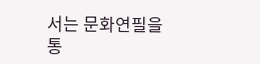서는 문화연필을 통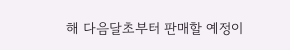해 다음달초부터 판매할 예정이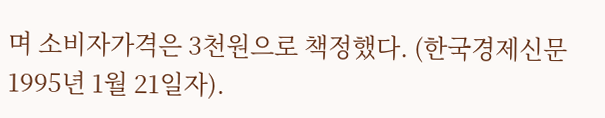며 소비자가격은 3천원으로 책정했다. (한국경제신문 1995년 1월 21일자).